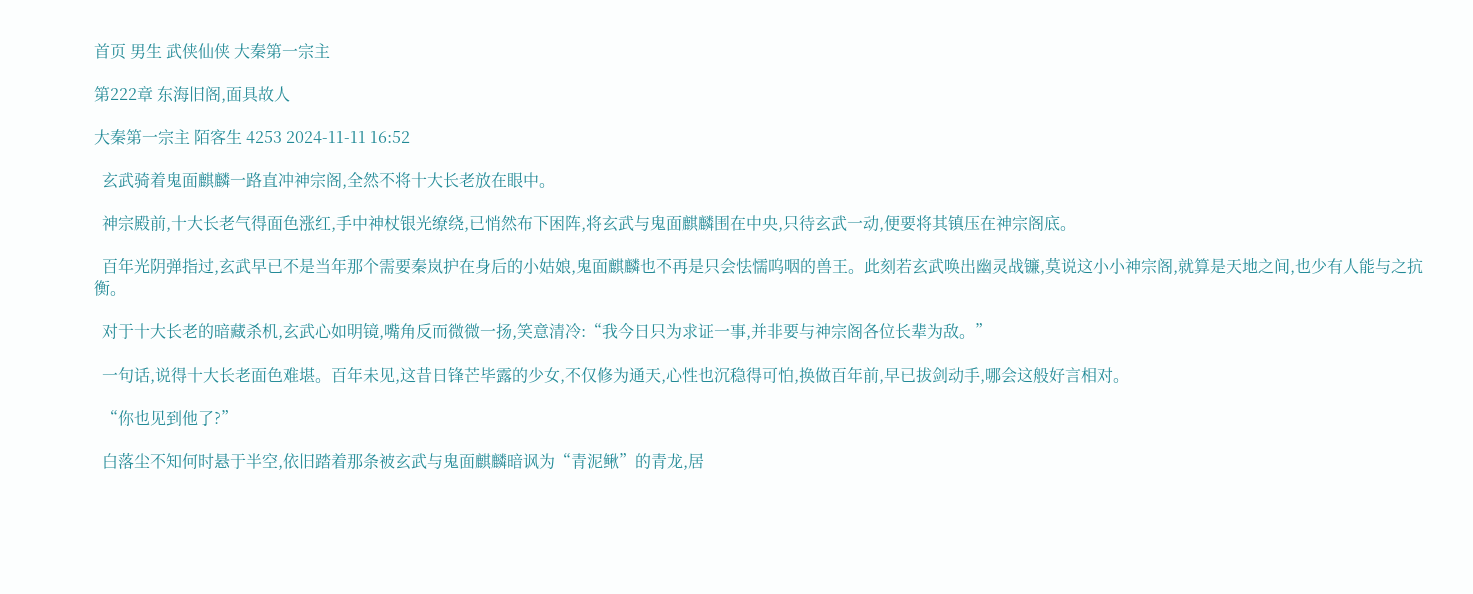首页 男生 武侠仙侠 大秦第一宗主

第222章 东海旧阁,面具故人

大秦第一宗主 陌客生 4253 2024-11-11 16:52

  玄武骑着鬼面麒麟一路直冲神宗阁,全然不将十大长老放在眼中。

  神宗殿前,十大长老气得面色涨红,手中神杖银光缭绕,已悄然布下困阵,将玄武与鬼面麒麟围在中央,只待玄武一动,便要将其镇压在神宗阁底。

  百年光阴弹指过,玄武早已不是当年那个需要秦岚护在身后的小姑娘,鬼面麒麟也不再是只会怯懦呜咽的兽王。此刻若玄武唤出幽灵战镰,莫说这小小神宗阁,就算是天地之间,也少有人能与之抗衡。

  对于十大长老的暗藏杀机,玄武心如明镜,嘴角反而微微一扬,笑意清冷:“我今日只为求证一事,并非要与神宗阁各位长辈为敌。”

  一句话,说得十大长老面色难堪。百年未见,这昔日锋芒毕露的少女,不仅修为通天,心性也沉稳得可怕,换做百年前,早已拔剑动手,哪会这般好言相对。

  “你也见到他了?”

  白落尘不知何时悬于半空,依旧踏着那条被玄武与鬼面麒麟暗讽为“青泥鳅”的青龙,居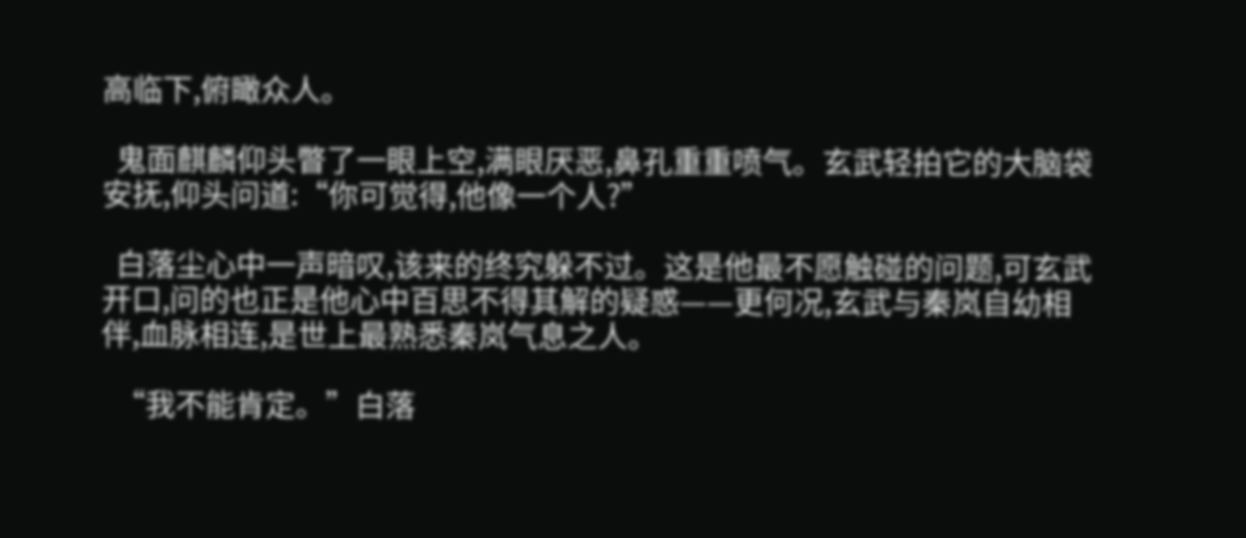高临下,俯瞰众人。

  鬼面麒麟仰头瞥了一眼上空,满眼厌恶,鼻孔重重喷气。玄武轻拍它的大脑袋安抚,仰头问道:“你可觉得,他像一个人?”

  白落尘心中一声暗叹,该来的终究躲不过。这是他最不愿触碰的问题,可玄武开口,问的也正是他心中百思不得其解的疑惑——更何况,玄武与秦岚自幼相伴,血脉相连,是世上最熟悉秦岚气息之人。

  “我不能肯定。”白落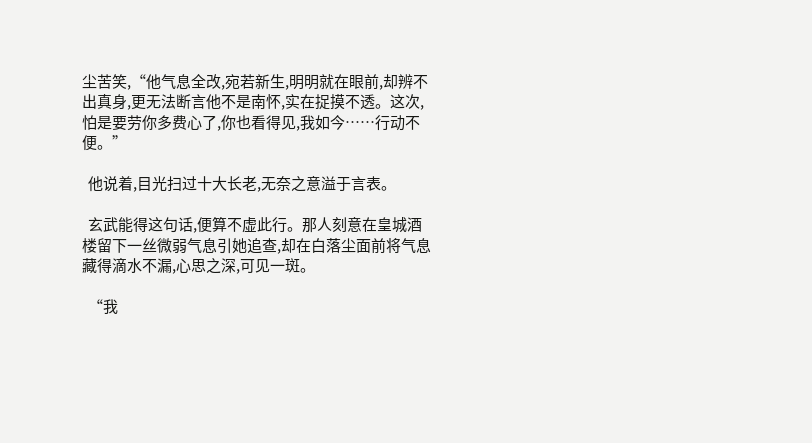尘苦笑,“他气息全改,宛若新生,明明就在眼前,却辨不出真身,更无法断言他不是南怀,实在捉摸不透。这次,怕是要劳你多费心了,你也看得见,我如今……行动不便。”

  他说着,目光扫过十大长老,无奈之意溢于言表。

  玄武能得这句话,便算不虚此行。那人刻意在皇城酒楼留下一丝微弱气息引她追查,却在白落尘面前将气息藏得滴水不漏,心思之深,可见一斑。

  “我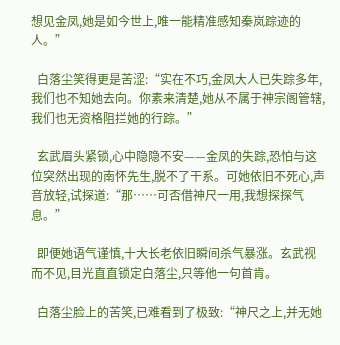想见金凤,她是如今世上,唯一能精准感知秦岚踪迹的人。”

  白落尘笑得更是苦涩:“实在不巧,金凤大人已失踪多年,我们也不知她去向。你素来清楚,她从不属于神宗阁管辖,我们也无资格阻拦她的行踪。”

  玄武眉头紧锁,心中隐隐不安——金凤的失踪,恐怕与这位突然出现的南怀先生,脱不了干系。可她依旧不死心,声音放轻,试探道:“那……可否借神尺一用,我想探探气息。”

  即便她语气谨慎,十大长老依旧瞬间杀气暴涨。玄武视而不见,目光直直锁定白落尘,只等他一句首肯。

  白落尘脸上的苦笑,已难看到了极致:“神尺之上,并无她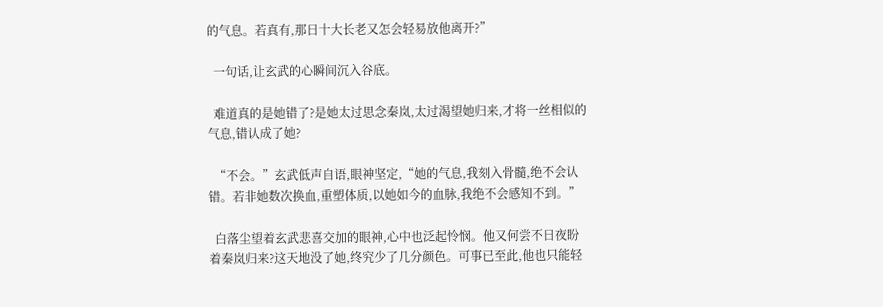的气息。若真有,那日十大长老又怎会轻易放他离开?”

  一句话,让玄武的心瞬间沉入谷底。

  难道真的是她错了?是她太过思念秦岚,太过渴望她归来,才将一丝相似的气息,错认成了她?

  “不会。”玄武低声自语,眼神坚定,“她的气息,我刻入骨髓,绝不会认错。若非她数次换血,重塑体质,以她如今的血脉,我绝不会感知不到。”

  白落尘望着玄武悲喜交加的眼神,心中也泛起怜悯。他又何尝不日夜盼着秦岚归来?这天地没了她,终究少了几分颜色。可事已至此,他也只能轻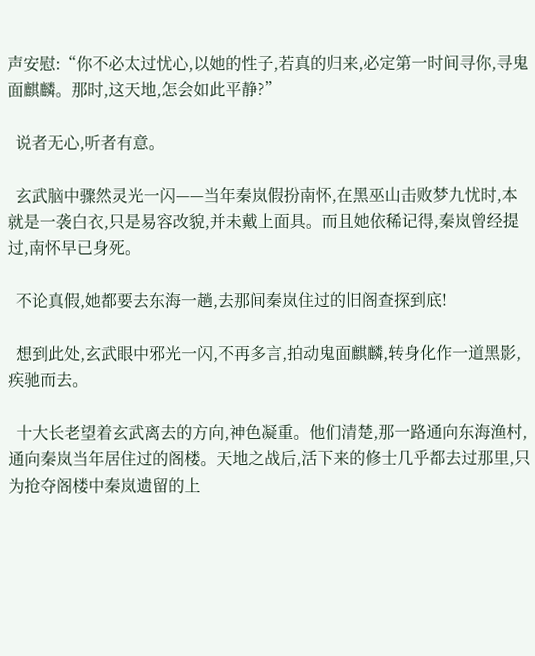声安慰:“你不必太过忧心,以她的性子,若真的归来,必定第一时间寻你,寻鬼面麒麟。那时,这天地,怎会如此平静?”

  说者无心,听者有意。

  玄武脑中骤然灵光一闪——当年秦岚假扮南怀,在黑巫山击败梦九忧时,本就是一袭白衣,只是易容改貌,并未戴上面具。而且她依稀记得,秦岚曾经提过,南怀早已身死。

  不论真假,她都要去东海一趟,去那间秦岚住过的旧阁查探到底!

  想到此处,玄武眼中邪光一闪,不再多言,拍动鬼面麒麟,转身化作一道黑影,疾驰而去。

  十大长老望着玄武离去的方向,神色凝重。他们清楚,那一路通向东海渔村,通向秦岚当年居住过的阁楼。天地之战后,活下来的修士几乎都去过那里,只为抢夺阁楼中秦岚遗留的上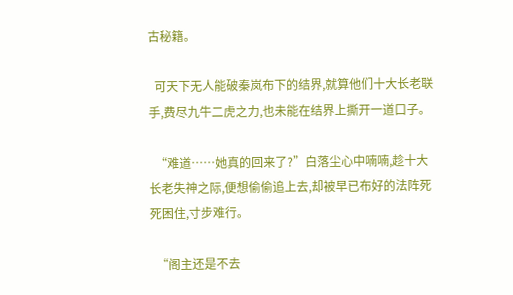古秘籍。

  可天下无人能破秦岚布下的结界,就算他们十大长老联手,费尽九牛二虎之力,也未能在结界上撕开一道口子。

  “难道……她真的回来了?”白落尘心中喃喃,趁十大长老失神之际,便想偷偷追上去,却被早已布好的法阵死死困住,寸步难行。

  “阁主还是不去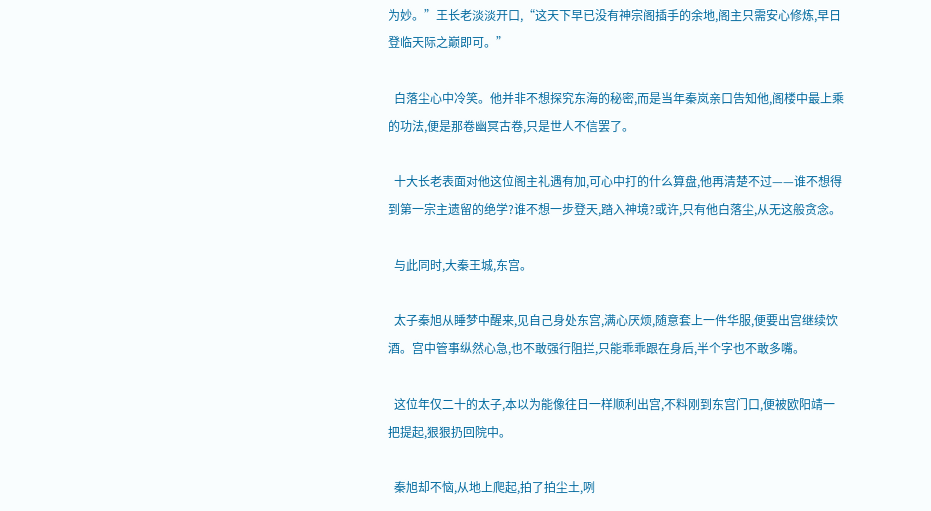为妙。”王长老淡淡开口,“这天下早已没有神宗阁插手的余地,阁主只需安心修炼,早日登临天际之巅即可。”

  白落尘心中冷笑。他并非不想探究东海的秘密,而是当年秦岚亲口告知他,阁楼中最上乘的功法,便是那卷幽冥古卷,只是世人不信罢了。

  十大长老表面对他这位阁主礼遇有加,可心中打的什么算盘,他再清楚不过——谁不想得到第一宗主遗留的绝学?谁不想一步登天,踏入神境?或许,只有他白落尘,从无这般贪念。

  与此同时,大秦王城,东宫。

  太子秦旭从睡梦中醒来,见自己身处东宫,满心厌烦,随意套上一件华服,便要出宫继续饮酒。宫中管事纵然心急,也不敢强行阻拦,只能乖乖跟在身后,半个字也不敢多嘴。

  这位年仅二十的太子,本以为能像往日一样顺利出宫,不料刚到东宫门口,便被欧阳靖一把提起,狠狠扔回院中。

  秦旭却不恼,从地上爬起,拍了拍尘土,咧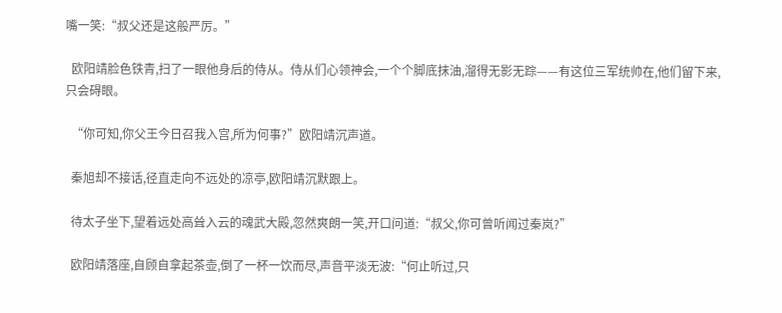嘴一笑:“叔父还是这般严厉。”

  欧阳靖脸色铁青,扫了一眼他身后的侍从。侍从们心领神会,一个个脚底抹油,溜得无影无踪——有这位三军统帅在,他们留下来,只会碍眼。

  “你可知,你父王今日召我入宫,所为何事?”欧阳靖沉声道。

  秦旭却不接话,径直走向不远处的凉亭,欧阳靖沉默跟上。

  待太子坐下,望着远处高耸入云的魂武大殿,忽然爽朗一笑,开口问道:“叔父,你可曾听闻过秦岚?”

  欧阳靖落座,自顾自拿起茶壶,倒了一杯一饮而尽,声音平淡无波:“何止听过,只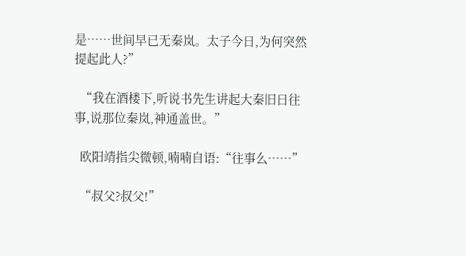是……世间早已无秦岚。太子今日,为何突然提起此人?”

  “我在酒楼下,听说书先生讲起大秦旧日往事,说那位秦岚,神通盖世。”

  欧阳靖指尖微顿,喃喃自语:“往事么……”

  “叔父?叔父!”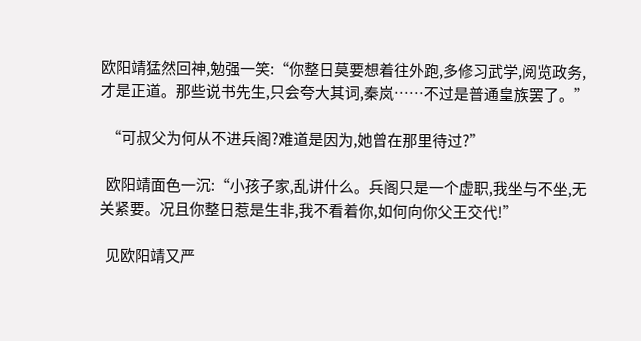欧阳靖猛然回神,勉强一笑:“你整日莫要想着往外跑,多修习武学,阅览政务,才是正道。那些说书先生,只会夸大其词,秦岚……不过是普通皇族罢了。”

  “可叔父为何从不进兵阁?难道是因为,她曾在那里待过?”

  欧阳靖面色一沉:“小孩子家,乱讲什么。兵阁只是一个虚职,我坐与不坐,无关紧要。况且你整日惹是生非,我不看着你,如何向你父王交代!”

  见欧阳靖又严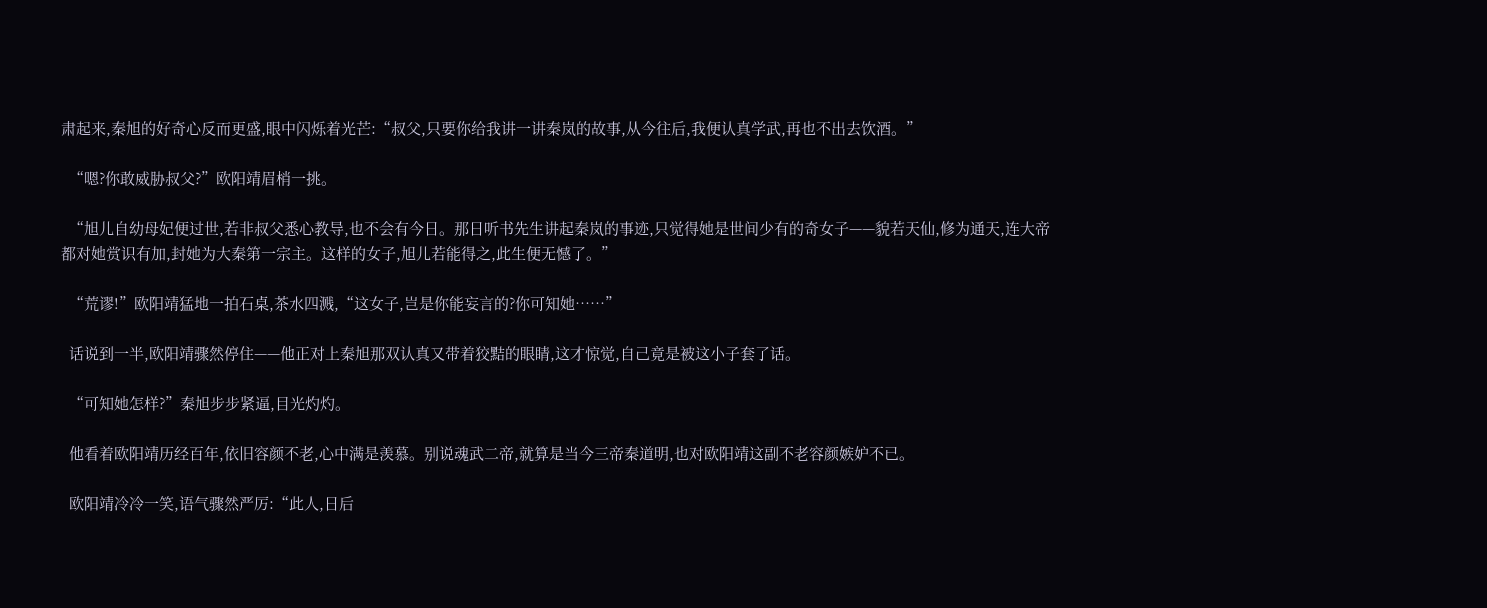肃起来,秦旭的好奇心反而更盛,眼中闪烁着光芒:“叔父,只要你给我讲一讲秦岚的故事,从今往后,我便认真学武,再也不出去饮酒。”

  “嗯?你敢威胁叔父?”欧阳靖眉梢一挑。

  “旭儿自幼母妃便过世,若非叔父悉心教导,也不会有今日。那日听书先生讲起秦岚的事迹,只觉得她是世间少有的奇女子——貌若天仙,修为通天,连大帝都对她赏识有加,封她为大秦第一宗主。这样的女子,旭儿若能得之,此生便无憾了。”

  “荒谬!”欧阳靖猛地一拍石桌,茶水四溅,“这女子,岂是你能妄言的?你可知她……”

  话说到一半,欧阳靖骤然停住——他正对上秦旭那双认真又带着狡黠的眼睛,这才惊觉,自己竟是被这小子套了话。

  “可知她怎样?”秦旭步步紧逼,目光灼灼。

  他看着欧阳靖历经百年,依旧容颜不老,心中满是羡慕。别说魂武二帝,就算是当今三帝秦道明,也对欧阳靖这副不老容颜嫉妒不已。

  欧阳靖冷冷一笑,语气骤然严厉:“此人,日后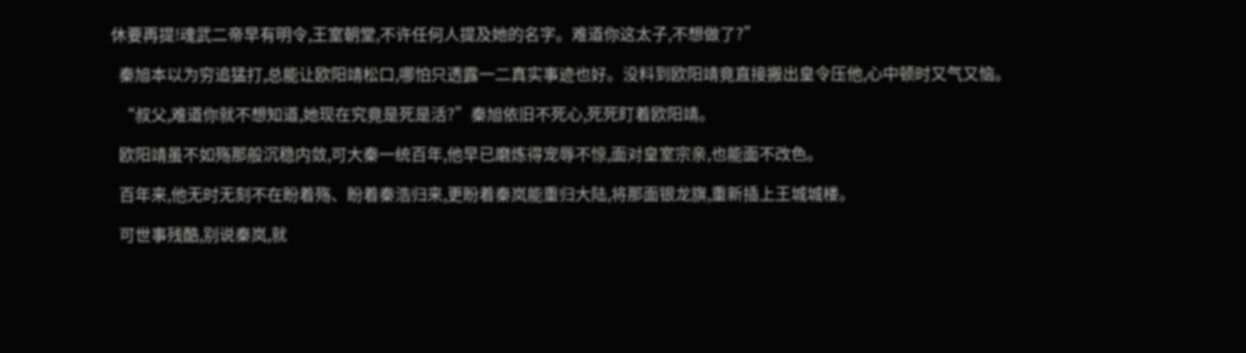休要再提!魂武二帝早有明令,王室朝堂,不许任何人提及她的名字。难道你这太子,不想做了?”

  秦旭本以为穷追猛打,总能让欧阳靖松口,哪怕只透露一二真实事迹也好。没料到欧阳靖竟直接搬出皇令压他,心中顿时又气又恼。

  “叔父,难道你就不想知道,她现在究竟是死是活?”秦旭依旧不死心,死死盯着欧阳靖。

  欧阳靖虽不如殇那般沉稳内敛,可大秦一统百年,他早已磨炼得宠辱不惊,面对皇室宗亲,也能面不改色。

  百年来,他无时无刻不在盼着殇、盼着秦浩归来,更盼着秦岚能重归大陆,将那面银龙旗,重新插上王城城楼。

  可世事残酷,别说秦岚,就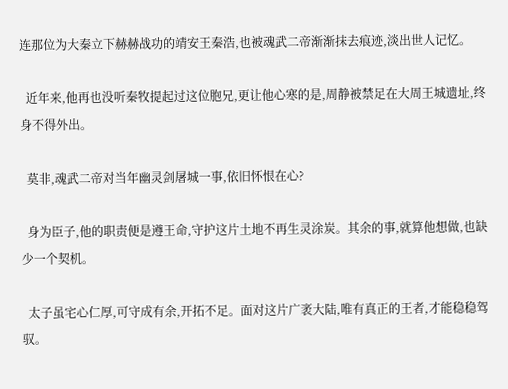连那位为大秦立下赫赫战功的靖安王秦浩,也被魂武二帝渐渐抹去痕迹,淡出世人记忆。

  近年来,他再也没听秦牧提起过这位胞兄,更让他心寒的是,周静被禁足在大周王城遗址,终身不得外出。

  莫非,魂武二帝对当年幽灵剑屠城一事,依旧怀恨在心?

  身为臣子,他的职责便是遵王命,守护这片土地不再生灵涂炭。其余的事,就算他想做,也缺少一个契机。

  太子虽宅心仁厚,可守成有余,开拓不足。面对这片广袤大陆,唯有真正的王者,才能稳稳驾驭。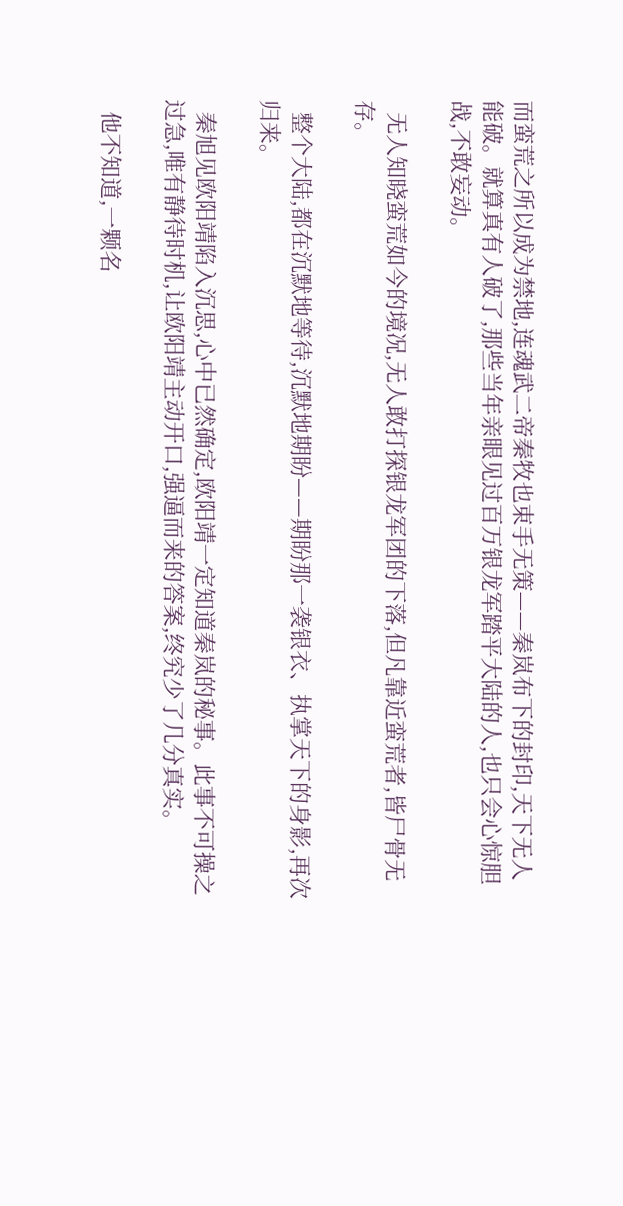而蛮荒之所以成为禁地,连魂武二帝秦牧也束手无策——秦岚布下的封印,天下无人能破。就算真有人破了,那些当年亲眼见过百万银龙军踏平大陆的人,也只会心惊胆战,不敢妄动。

  无人知晓蛮荒如今的境况,无人敢打探银龙军团的下落,但凡靠近蛮荒者,皆尸骨无存。

  整个大陆,都在沉默地等待,沉默地期盼——期盼那一袭银衣、执掌天下的身影,再次归来。

  秦旭见欧阳靖陷入沉思,心中已然确定,欧阳靖一定知道秦岚的秘事。此事不可操之过急,唯有静待时机,让欧阳靖主动开口,强逼而来的答案,终究少了几分真实。

  他不知道,一颗名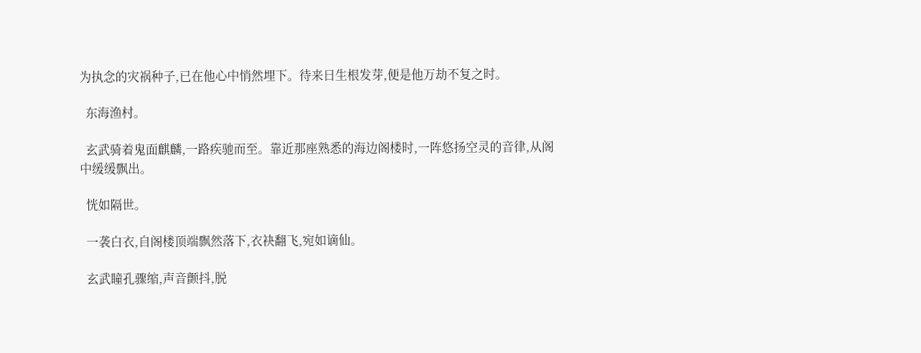为执念的灾祸种子,已在他心中悄然埋下。待来日生根发芽,便是他万劫不复之时。

  东海渔村。

  玄武骑着鬼面麒麟,一路疾驰而至。靠近那座熟悉的海边阁楼时,一阵悠扬空灵的音律,从阁中缓缓飘出。

  恍如隔世。

  一袭白衣,自阁楼顶端飘然落下,衣袂翻飞,宛如谪仙。

  玄武瞳孔骤缩,声音颤抖,脱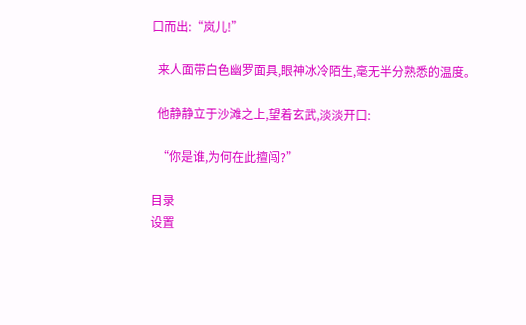口而出:“岚儿!”

  来人面带白色幽罗面具,眼神冰冷陌生,毫无半分熟悉的温度。

  他静静立于沙滩之上,望着玄武,淡淡开口:

  “你是谁,为何在此擅闯?”

目录
设置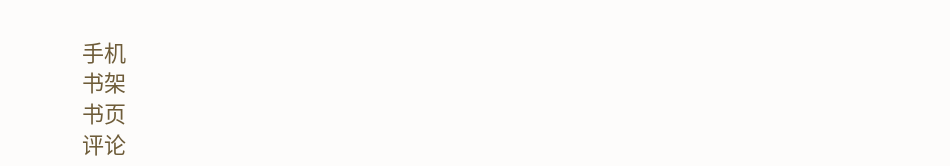手机
书架
书页
评论